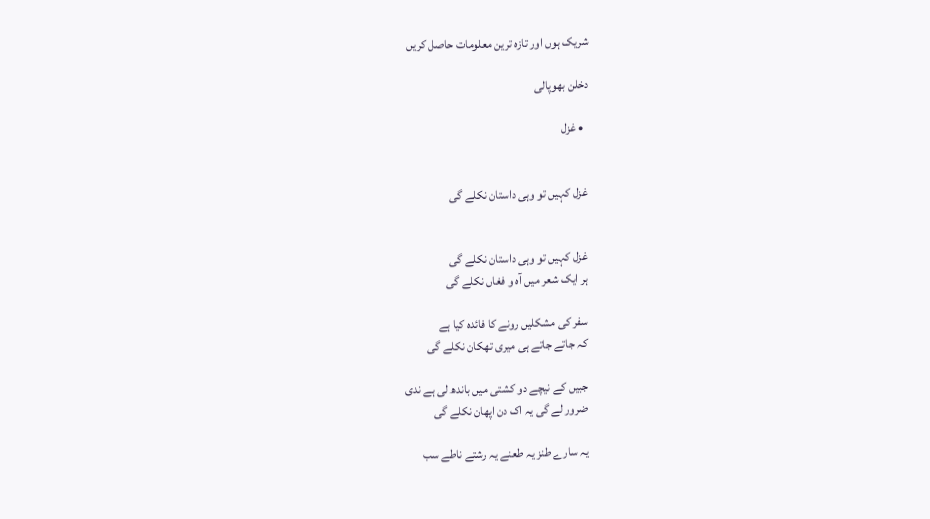شریک ہوں اور تازہ ترین معلومات حاصل کریں

دخلن بھوپالی

  • غزل


غزل کہیں تو وہی داستان نکلے گی


غزل کہیں تو وہی داستان نکلے گی
ہر ایک شعر میں آہ و فغاں نکلے گی

سفر کی مشکلیں رونے کا فائدہ کیا ہے
کہ جاتے جاتے ہی میری تھکان نکلے گی

جبیں کے نیچے دو کشتی میں باندھ لی ہے ندی
ضرور لے گی یہ اک دن اپھان نکلے گی

یہ سارے طنز یہ طعنے یہ رشتے ناطے سب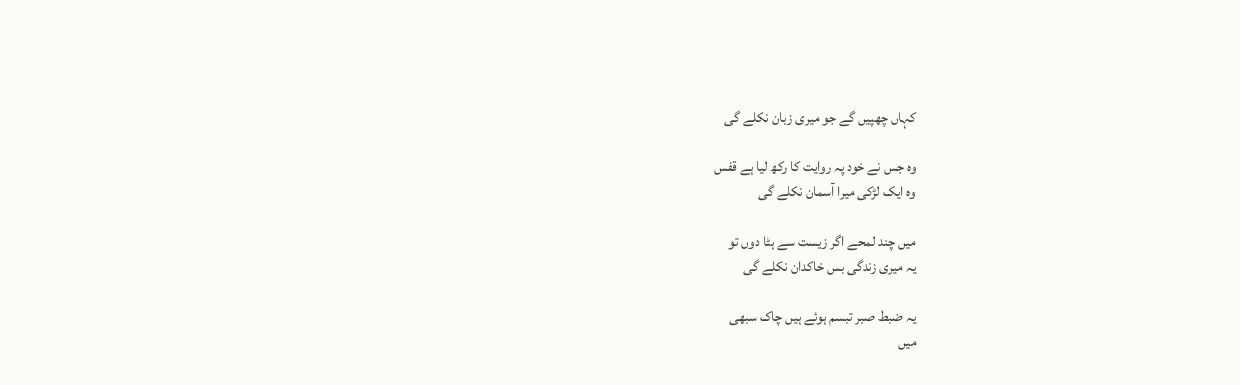کہاں چھپیں گے جو میری زبان نکلے گی

وہ جس نے خود پہ روایت کا رکھ لیا ہے قفس
وہ ایک لڑکی میرا آسمان نکلے گی

میں چند لمحے اگر زیست سے ہٹا دوں تو
یہ میری زندگی بس خاکدان نکلے گی

یہ ضبط صبر تبسم ہوئے ہیں چاک سبھی
میں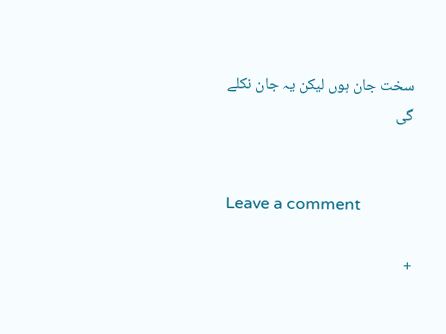سخت جان ہوں لیکن یہ جان نکلے گی


Leave a comment

+